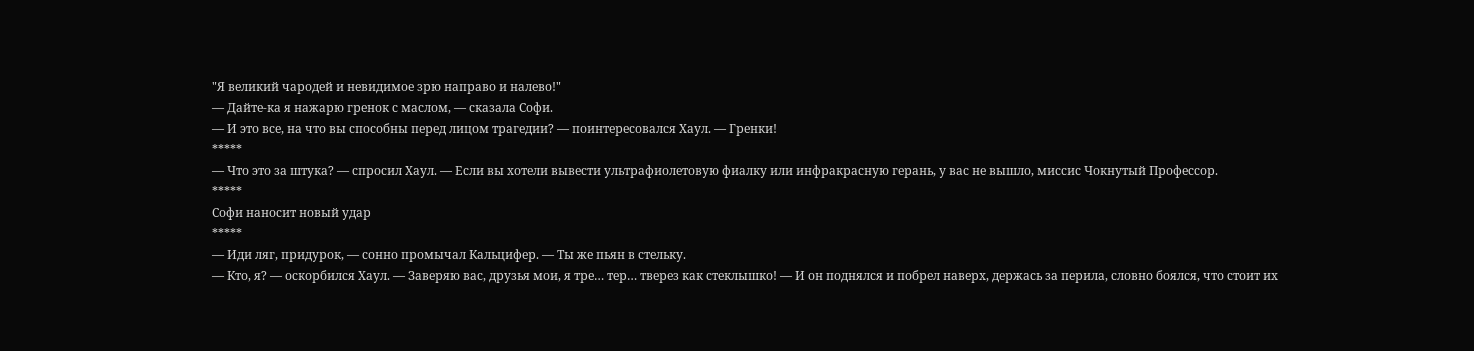"Я великий чародей и невидимое зрю направо и налево!"
— Дайте-ка я нажарю гренок с маслом, — сказала Софи.
— И это все, на что вы способны перед лицом трагедии? — поинтересовался Хаул. — Гренки!
*****
— Что это за штука? — спросил Хаул. — Если вы хотели вывести ультрафиолетовую фиалку или инфракрасную герань, у вас не вышло, миссис Чокнутый Профессор.
*****
Софи наносит новый удар
*****
— Иди ляг, придурок, — сонно промычал Кальцифер. — Ты же пьян в стельку.
— Кто, я? — оскорбился Хаул. — Заверяю вас, друзья мои, я тре… тер… тверез как стеклышко! — И он поднялся и побрел наверх, держась за перила, словно боялся, что стоит их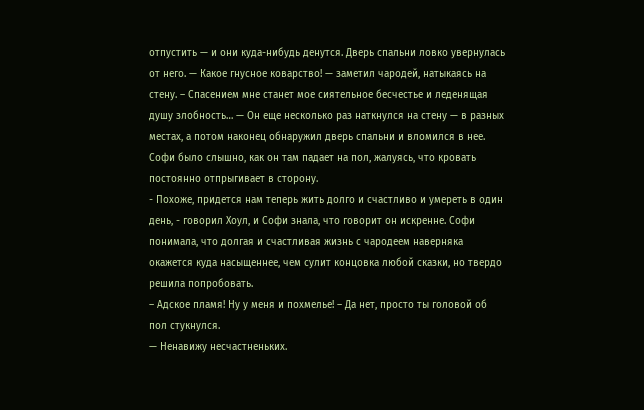отпустить — и они куда-нибудь денутся. Дверь спальни ловко увернулась от него. — Какое гнусное коварство! — заметил чародей, натыкаясь на стену. – Спасением мне станет мое сиятельное бесчестье и леденящая душу злобность… — Он еще несколько раз наткнулся на стену — в разных местах, а потом наконец обнаружил дверь спальни и вломился в нее. Софи было слышно, как он там падает на пол, жалуясь, что кровать постоянно отпрыгивает в сторону.
- Похоже, придется нам теперь жить долго и счастливо и умереть в один день, - говорил Хоул, и Софи знала, что говорит он искренне. Софи понимала, что долгая и счастливая жизнь с чародеем наверняка окажется куда насыщеннее, чем сулит концовка любой сказки, но твердо решила попробовать.
– Адское пламя! Ну у меня и похмелье! – Да нет, просто ты головой об пол стукнулся.
— Ненавижу несчастненьких.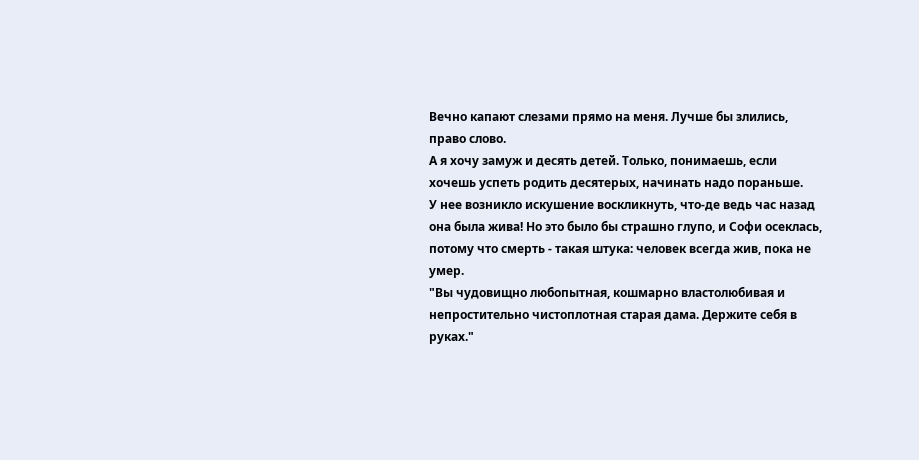Вечно капают слезами прямо на меня. Лучше бы злились, право слово.
А я хочу замуж и десять детей. Только, понимаешь, если хочешь успеть родить десятерых, начинать надо пораньше.
У нее возникло искушение воскликнуть, что-де ведь час назад она была жива! Но это было бы страшно глупо, и Софи осеклась, потому что смерть - такая штука: человек всегда жив, пока не умер.
"Вы чудовищно любопытная, кошмарно властолюбивая и непростительно чистоплотная старая дама. Держите себя в руках."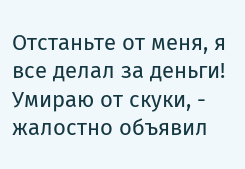Отстаньте от меня, я все делал за деньги!
Умираю от скуки, - жалостно объявил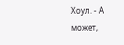Хоул. - А может,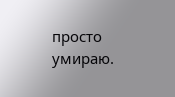просто умираю.